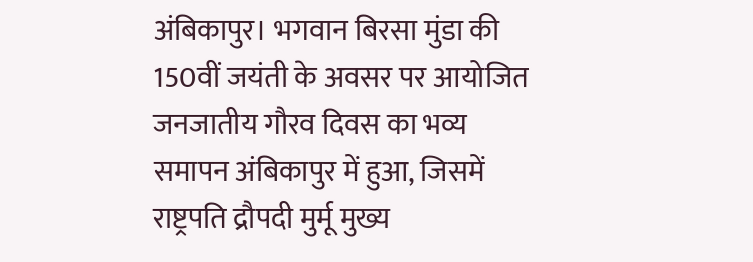अंबिकापुर। भगवान बिरसा मुंडा की 150वीं जयंती के अवसर पर आयोजित जनजातीय गौरव दिवस का भव्य समापन अंबिकापुर में हुआ, जिसमें राष्ट्रपति द्रौपदी मुर्मू मुख्य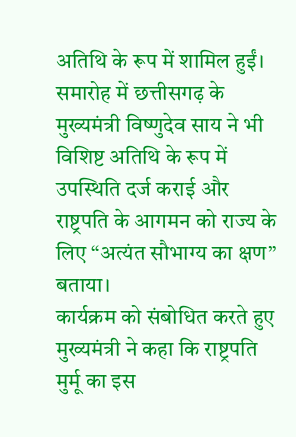अतिथि के रूप में शामिल हुईं। समारोह में छत्तीसगढ़ के मुख्यमंत्री विष्णुदेव साय ने भी विशिष्ट अतिथि के रूप में उपस्थिति दर्ज कराई और राष्ट्रपति के आगमन को राज्य के लिए “अत्यंत सौभाग्य का क्षण” बताया।
कार्यक्रम को संबोधित करते हुए मुख्यमंत्री ने कहा कि राष्ट्रपति मुर्मू का इस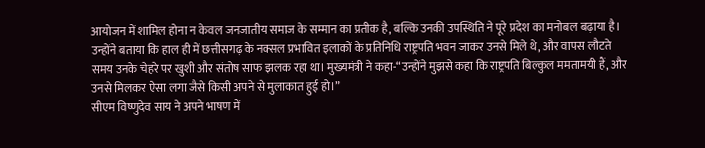आयोजन में शामिल होना न केवल जनजातीय समाज के सम्मान का प्रतीक है, बल्कि उनकी उपस्थिति ने पूरे प्रदेश का मनोबल बढ़ाया है। उन्होंने बताया कि हाल ही में छत्तीसगढ़ के नक्सल प्रभावित इलाकों के प्रतिनिधि राष्ट्रपति भवन जाकर उनसे मिले थे, और वापस लौटते समय उनके चेहरे पर खुशी और संतोष साफ झलक रहा था। मुख्यमंत्री ने कहा-“उन्होंने मुझसे कहा कि राष्ट्रपति बिल्कुल ममतामयी हैं, और उनसे मिलकर ऐसा लगा जैसे किसी अपने से मुलाकात हुई हो।”
सीएम विष्णुदेव साय ने अपने भाषण में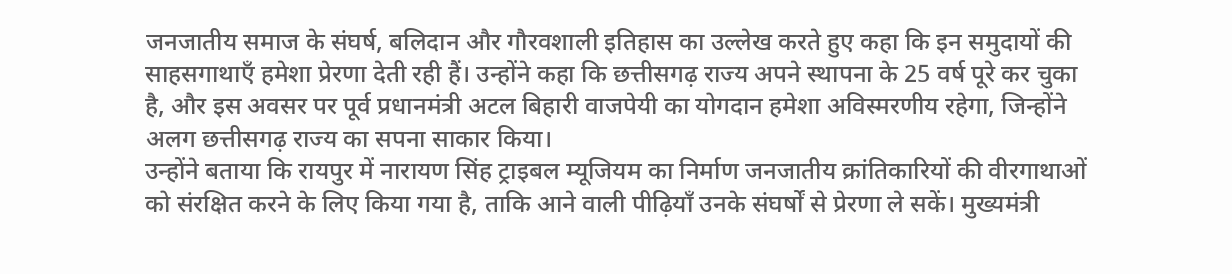जनजातीय समाज के संघर्ष, बलिदान और गौरवशाली इतिहास का उल्लेख करते हुए कहा कि इन समुदायों की साहसगाथाएँ हमेशा प्रेरणा देती रही हैं। उन्होंने कहा कि छत्तीसगढ़ राज्य अपने स्थापना के 25 वर्ष पूरे कर चुका है, और इस अवसर पर पूर्व प्रधानमंत्री अटल बिहारी वाजपेयी का योगदान हमेशा अविस्मरणीय रहेगा, जिन्होंने अलग छत्तीसगढ़ राज्य का सपना साकार किया।
उन्होंने बताया कि रायपुर में नारायण सिंह ट्राइबल म्यूजियम का निर्माण जनजातीय क्रांतिकारियों की वीरगाथाओं को संरक्षित करने के लिए किया गया है, ताकि आने वाली पीढ़ियाँ उनके संघर्षों से प्रेरणा ले सकें। मुख्यमंत्री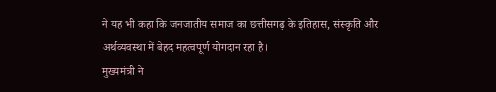ने यह भी कहा कि जनजातीय समाज का छत्तीसगढ़ के इतिहास, संस्कृति और अर्थव्यवस्था में बेहद महत्वपूर्ण योगदान रहा है।
मुख्यमंत्री ने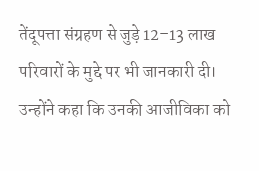तेंदूपत्ता संग्रहण से जुड़े 12–13 लाख परिवारों के मुद्दे पर भी जानकारी दी। उन्होंने कहा कि उनकी आजीविका को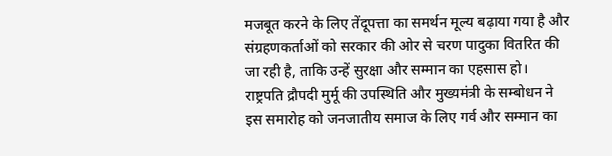मजबूत करने के लिए तेंदूपत्ता का समर्थन मूल्य बढ़ाया गया है और संग्रहणकर्ताओं को सरकार की ओर से चरण पादुका वितरित की जा रही है, ताकि उन्हें सुरक्षा और सम्मान का एहसास हो।
राष्ट्रपति द्रौपदी मुर्मू की उपस्थिति और मुख्यमंत्री के सम्बोधन ने इस समारोह को जनजातीय समाज के लिए गर्व और सम्मान का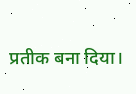प्रतीक बना दिया।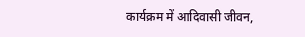कार्यक्रम में आदिवासी जीवन,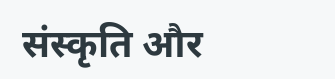संस्कृति और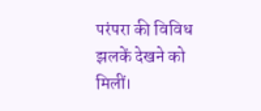परंपरा की विविध झलकें देखने को मिलीं।